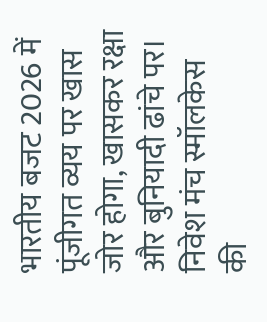भारतीय बजट 2026 में पूंजीगत व्यय पर खास जोर होगा, खासकर रक्षा और बुनियादी ढांचे पर। निवेश मंच स्मॉलकेस की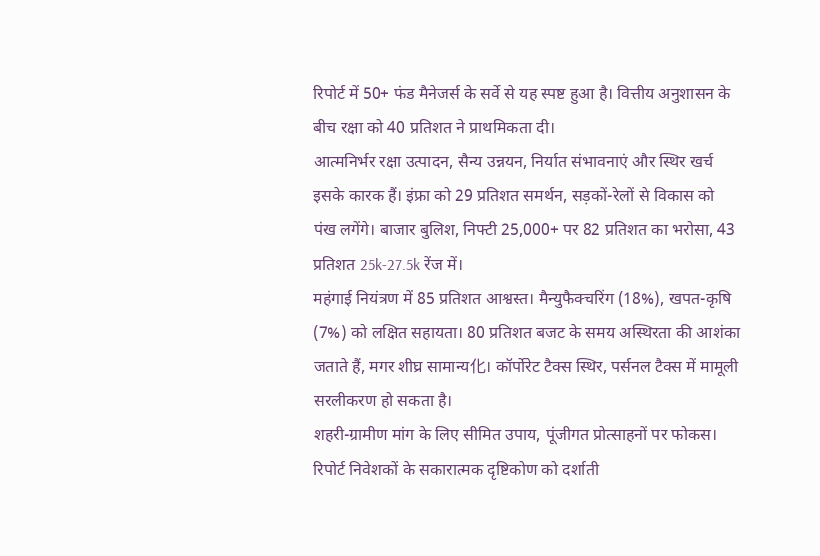रिपोर्ट में 50+ फंड मैनेजर्स के सर्वे से यह स्पष्ट हुआ है। वित्तीय अनुशासन के बीच रक्षा को 40 प्रतिशत ने प्राथमिकता दी।
आत्मनिर्भर रक्षा उत्पादन, सैन्य उन्नयन, निर्यात संभावनाएं और स्थिर खर्च इसके कारक हैं। इंफ्रा को 29 प्रतिशत समर्थन, सड़कों-रेलों से विकास को पंख लगेंगे। बाजार बुलिश, निफ्टी 25,000+ पर 82 प्रतिशत का भरोसा, 43 प्रतिशत 25k-27.5k रेंज में।
महंगाई नियंत्रण में 85 प्रतिशत आश्वस्त। मैन्युफैक्चरिंग (18%), खपत-कृषि (7%) को लक्षित सहायता। 80 प्रतिशत बजट के समय अस्थिरता की आशंका जताते हैं, मगर शीघ्र सामान्य化। कॉर्पोरेट टैक्स स्थिर, पर्सनल टैक्स में मामूली सरलीकरण हो सकता है।
शहरी-ग्रामीण मांग के लिए सीमित उपाय, पूंजीगत प्रोत्साहनों पर फोकस। रिपोर्ट निवेशकों के सकारात्मक दृष्टिकोण को दर्शाती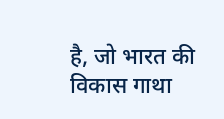है, जो भारत की विकास गाथा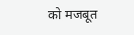को मजबूत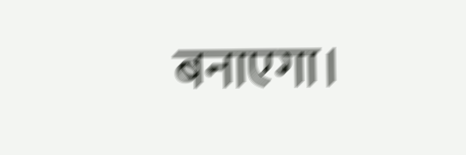बनाएगा।